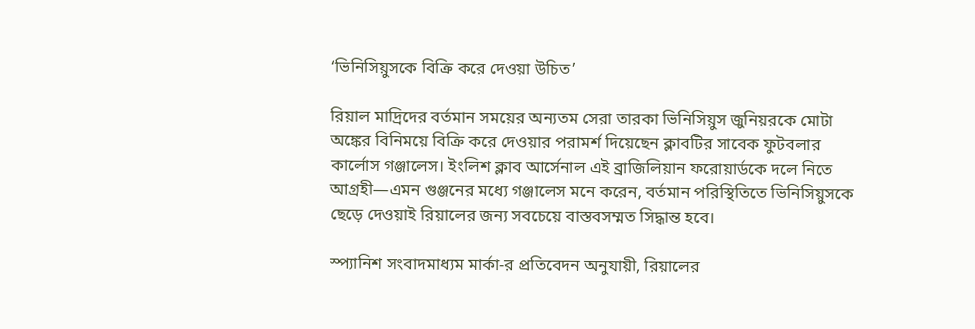‘ভিনিসিয়ুসকে বিক্রি করে দেওয়া উচিত’

রিয়াল মাদ্রিদের বর্তমান সময়ের অন্যতম সেরা তারকা ভিনিসিয়ুস জুনিয়রকে মোটা অঙ্কের বিনিময়ে বিক্রি করে দেওয়ার পরামর্শ দিয়েছেন ক্লাবটির সাবেক ফুটবলার কার্লোস গঞ্জালেস। ইংলিশ ক্লাব আর্সেনাল এই ব্রাজিলিয়ান ফরোয়ার্ডকে দলে নিতে আগ্রহী—এমন গুঞ্জনের মধ্যে গঞ্জালেস মনে করেন, বর্তমান পরিস্থিতিতে ভিনিসিয়ুসকে ছেড়ে দেওয়াই রিয়ালের জন্য সবচেয়ে বাস্তবসম্মত সিদ্ধান্ত হবে।

স্প্যানিশ সংবাদমাধ্যম মার্কা-র প্রতিবেদন অনুযায়ী, রিয়ালের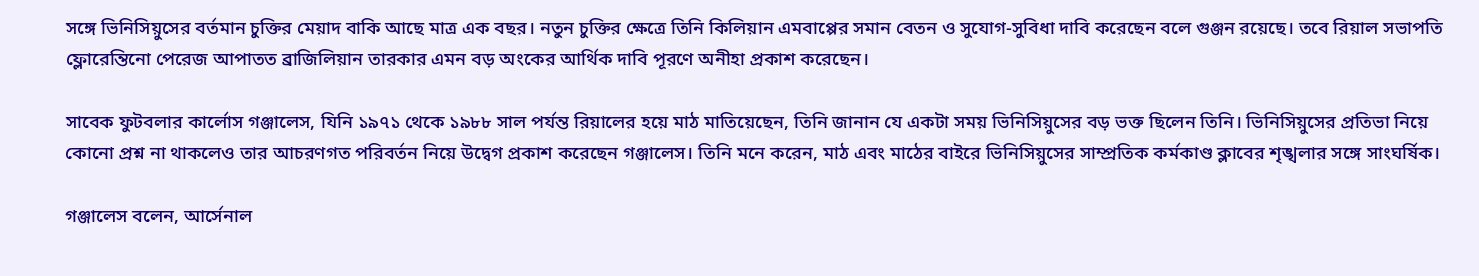সঙ্গে ভিনিসিয়ুসের বর্তমান চুক্তির মেয়াদ বাকি আছে মাত্র এক বছর। নতুন চুক্তির ক্ষেত্রে তিনি কিলিয়ান এমবাপ্পের সমান বেতন ও সুযোগ-সুবিধা দাবি করেছেন বলে গুঞ্জন রয়েছে। তবে রিয়াল সভাপতি ফ্লোরেন্তিনো পেরেজ আপাতত ব্রাজিলিয়ান তারকার এমন বড় অংকের আর্থিক দাবি পূরণে অনীহা প্রকাশ করেছেন।

সাবেক ফুটবলার কার্লোস গঞ্জালেস, যিনি ১৯৭১ থেকে ১৯৮৮ সাল পর্যন্ত রিয়ালের হয়ে মাঠ মাতিয়েছেন, তিনি জানান যে একটা সময় ভিনিসিয়ুসের বড় ভক্ত ছিলেন তিনি। ভিনিসিয়ুসের প্রতিভা নিয়ে কোনো প্রশ্ন না থাকলেও তার আচরণগত পরিবর্তন নিয়ে উদ্বেগ প্রকাশ করেছেন গঞ্জালেস। তিনি মনে করেন, মাঠ এবং মাঠের বাইরে ভিনিসিয়ুসের সাম্প্রতিক কর্মকাণ্ড ক্লাবের শৃঙ্খলার সঙ্গে সাংঘর্ষিক।

গঞ্জালেস বলেন, আর্সেনাল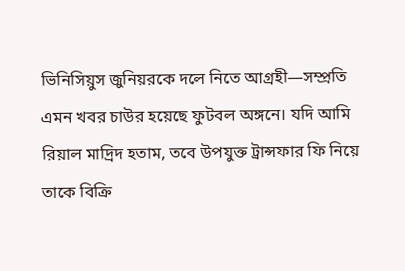ভিনিসিয়ুস জুনিয়রকে দলে নিতে আগ্রহী—সম্প্রতি এমন খবর চাউর হয়েছে ফুটবল অঙ্গনে। যদি আমি রিয়াল মাদ্রিদ হতাম, তবে উপযুক্ত ট্রান্সফার ফি নিয়ে তাকে বিক্রি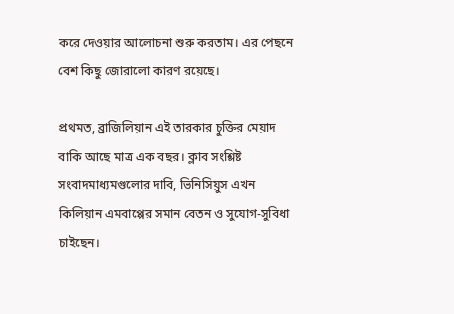করে দেওয়ার আলোচনা শুরু করতাম। এর পেছনে বেশ কিছু জোরালো কারণ রয়েছে।

প্রথমত, ব্রাজিলিয়ান এই তারকার চুক্তির মেয়াদ বাকি আছে মাত্র এক বছর। ক্লাব সংশ্লিষ্ট সংবাদমাধ্যমগুলোর দাবি, ভিনিসিয়ুস এখন কিলিয়ান এমবাপ্পের সমান বেতন ও সুযোগ-সুবিধা চাইছেন।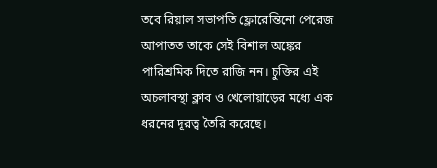তবে রিয়াল সভাপতি ফ্লোরেন্তিনো পেরেজ আপাতত তাকে সেই বিশাল অঙ্কের পারিশ্রমিক দিতে রাজি নন। চুক্তির এই অচলাবস্থা ক্লাব ও খেলোয়াড়ের মধ্যে এক ধরনের দূরত্ব তৈরি করেছে।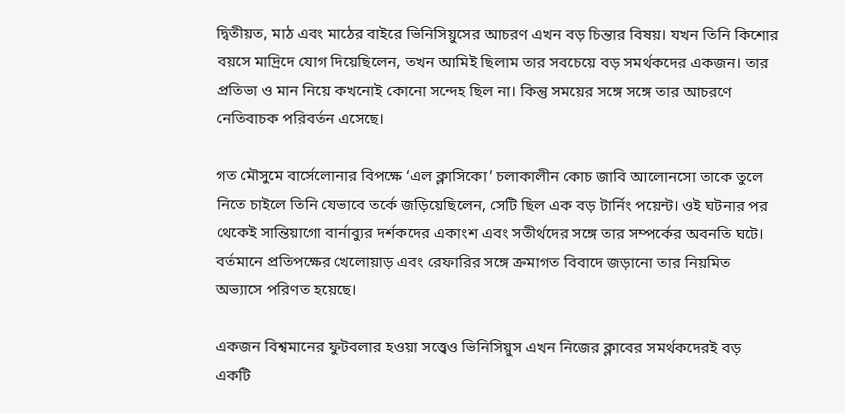দ্বিতীয়ত, মাঠ এবং মাঠের বাইরে ভিনিসিয়ুসের আচরণ এখন বড় চিন্তার বিষয়। যখন তিনি কিশোর বয়সে মাদ্রিদে যোগ দিয়েছিলেন, তখন আমিই ছিলাম তার সবচেয়ে বড় সমর্থকদের একজন। তার প্রতিভা ও মান নিয়ে কখনোই কোনো সন্দেহ ছিল না। কিন্তু সময়ের সঙ্গে সঙ্গে তার আচরণে নেতিবাচক পরিবর্তন এসেছে।

গত মৌসুমে বার্সেলোনার বিপক্ষে ‘এল ক্লাসিকো’ চলাকালীন কোচ জাবি আলোনসো তাকে তুলে নিতে চাইলে তিনি যেভাবে তর্কে জড়িয়েছিলেন, সেটি ছিল এক বড় টার্নিং পয়েন্ট। ওই ঘটনার পর থেকেই সান্তিয়াগো বার্নাব্যুর দর্শকদের একাংশ এবং সতীর্থদের সঙ্গে তার সম্পর্কের অবনতি ঘটে। বর্তমানে প্রতিপক্ষের খেলোয়াড় এবং রেফারির সঙ্গে ক্রমাগত বিবাদে জড়ানো তার নিয়মিত অভ্যাসে পরিণত হয়েছে।

একজন বিশ্বমানের ফুটবলার হওয়া সত্ত্বেও ভিনিসিয়ুস এখন নিজের ক্লাবের সমর্থকদেরই বড় একটি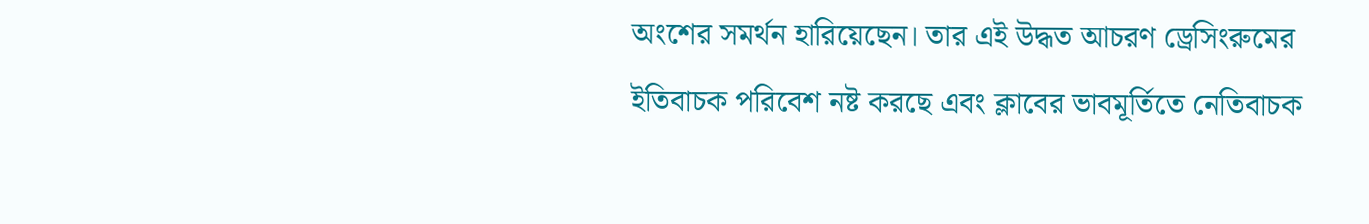অংশের সমর্থন হারিয়েছেন। তার এই উদ্ধত আচরণ ড্রেসিংরুমের ইতিবাচক পরিবেশ নষ্ট করছে এবং ক্লাবের ভাবমূর্তিতে নেতিবাচক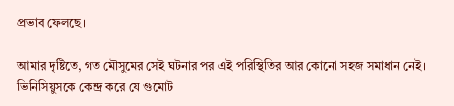প্রভাব ফেলছে।

আমার দৃষ্টিতে, গত মৌসুমের সেই ঘটনার পর এই পরিস্থিতির আর কোনো সহজ সমাধান নেই। ভিনিসিয়ুসকে কেন্দ্র করে যে গুমোট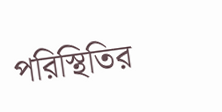পরিস্থিতির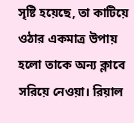সৃষ্টি হয়েছে, তা কাটিয়ে ওঠার একমাত্র উপায় হলো তাকে অন্য ক্লাবে সরিয়ে নেওয়া। রিয়াল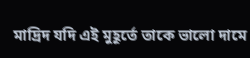মাদ্রিদ যদি এই মুহূর্তে তাকে ভালো দামে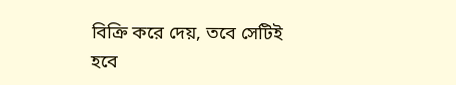বিক্রি করে দেয়, তবে সেটিই হবে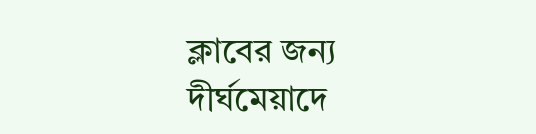ক্লাবের জন্য দীর্ঘমেয়াদে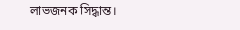লাভজনক সিদ্ধান্ত।